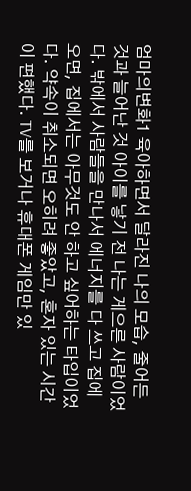엄마의변화1 육아하면서 달라진 나의 모습, 줄어든 것과 늘어난 것 아이를 낳기 전 나는 게으른 사람이었다. 밖에서 사람들을 만나서 에너지를 다 쓰고 집에오면, 집에서는 아무것도 안 하고 싶어하는 타입이었다. 약속이 취소되면 오히려 좋았고, 혼자 있는 시간이 편했다. TV를 보거나 휴대폰 게임만 있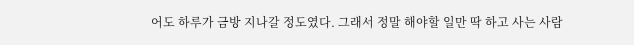어도 하루가 금방 지나갈 정도였다. 그래서 정말 해야할 일만 딱 하고 사는 사람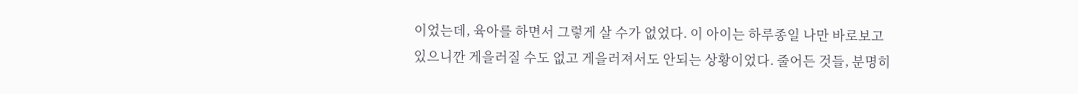이었는데, 육아를 하면서 그렇게 살 수가 없었다. 이 아이는 하루종일 나만 바로보고 있으니깐 게을러질 수도 없고 게을러져서도 안되는 상황이었다. 줄어든 것들, 분명히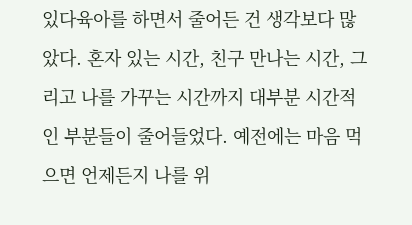있다육아를 하면서 줄어든 건 생각보다 많았다. 혼자 있는 시간, 친구 만나는 시간, 그리고 나를 가꾸는 시간까지 대부분 시간적인 부분들이 줄어들었다. 예전에는 마음 먹으면 언제든지 나를 위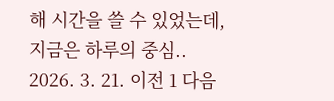해 시간을 쓸 수 있었는데, 지금은 하루의 중심.. 2026. 3. 21. 이전 1 다음